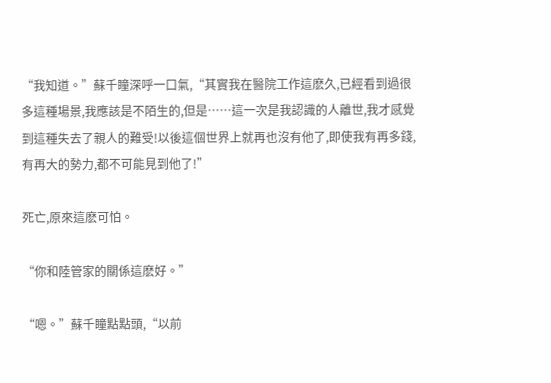“我知道。”蘇千瞳深呼一口氣,“其實我在醫院工作這麽久,已經看到過很多這種場景,我應該是不陌生的,但是……這一次是我認識的人離世,我才感覺到這種失去了親人的難受!以後這個世界上就再也沒有他了,即使我有再多錢,有再大的勢力,都不可能見到他了!”

死亡,原來這麽可怕。

“你和陸管家的關係這麽好。”

“嗯。”蘇千瞳點點頭,“以前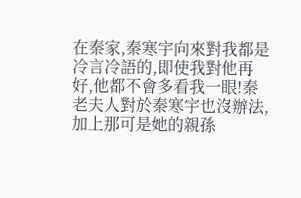在秦家,秦寒宇向來對我都是冷言冷語的,即使我對他再好,他都不會多看我一眼!秦老夫人對於秦寒宇也沒辦法,加上那可是她的親孫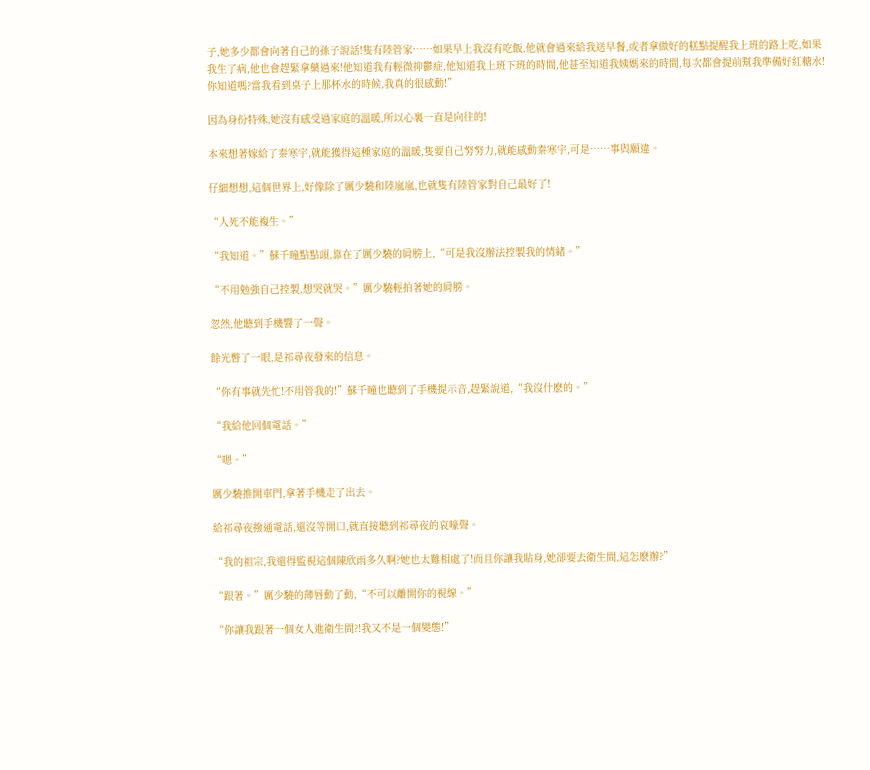子,她多少都會向著自己的孫子說話!隻有陸管家……如果早上我沒有吃飯,他就會過來給我送早餐,或者拿做好的糕點提醒我上班的路上吃,如果我生了病,他也會趕緊拿藥過來!他知道我有輕微抑鬱症,他知道我上班下班的時間,他甚至知道我姨媽來的時間,每次都會提前幫我準備好紅糖水!你知道嗎?當我看到桌子上那杯水的時候,我真的很感動!”

因為身份特殊,她沒有感受過家庭的溫暖,所以心裏一直是向往的!

本來想著嫁給了秦寒宇,就能獲得這種家庭的溫暖,隻要自己努努力,就能感動秦寒宇,可是……事與願違。

仔細想想,這個世界上,好像除了厲少驍和陸嵐嵐,也就隻有陸管家對自己最好了!

“人死不能複生。”

“我知道。”蘇千瞳點點頭,靠在了厲少驍的肩膀上,“可是我沒辦法控製我的情緒。”

“不用勉強自己控製,想哭就哭。”厲少驍輕拍著她的肩膀。

忽然,他聽到手機響了一聲。

餘光瞥了一眼,是祁尋夜發來的信息。

“你有事就先忙!不用管我的!”蘇千瞳也聽到了手機提示音,趕緊說道,“我沒什麽的。”

“我給他回個電話。”

“嗯。”

厲少驍推開車門,拿著手機走了出去。

給祁尋夜撥通電話,還沒等開口,就直接聽到祁尋夜的哀嚎聲。

“我的祖宗,我還得監視這個陳欣雨多久啊?她也太難相處了!而且你讓我貼身,她卻要去衛生間,這怎麽辦?”

“跟著。”厲少驍的薄唇動了動,“不可以離開你的視線。”

“你讓我跟著一個女人進衛生間?!我又不是一個變態!”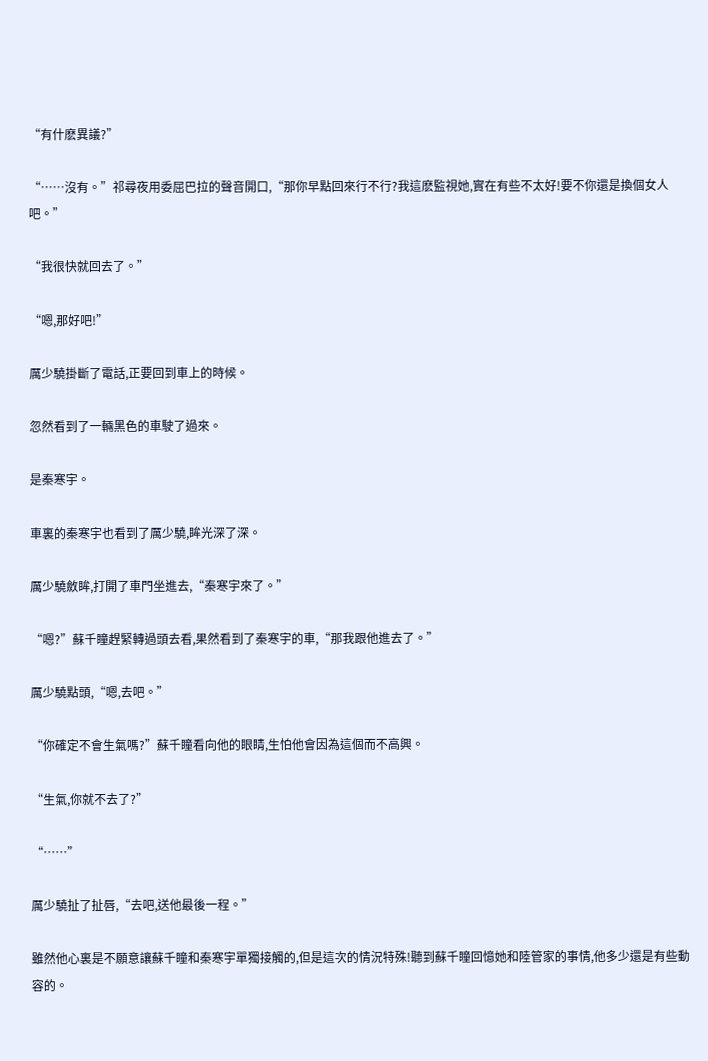“有什麽異議?”

“……沒有。”祁尋夜用委屈巴拉的聲音開口,“那你早點回來行不行?我這麽監視她,實在有些不太好!要不你還是換個女人吧。”

“我很快就回去了。”

“嗯,那好吧!”

厲少驍掛斷了電話,正要回到車上的時候。

忽然看到了一輛黑色的車駛了過來。

是秦寒宇。

車裏的秦寒宇也看到了厲少驍,眸光深了深。

厲少驍斂眸,打開了車門坐進去,“秦寒宇來了。”

“嗯?”蘇千瞳趕緊轉過頭去看,果然看到了秦寒宇的車,“那我跟他進去了。”

厲少驍點頭,“嗯,去吧。”

“你確定不會生氣嗎?”蘇千瞳看向他的眼睛,生怕他會因為這個而不高興。

“生氣,你就不去了?”

“……”

厲少驍扯了扯唇,“去吧,送他最後一程。”

雖然他心裏是不願意讓蘇千瞳和秦寒宇單獨接觸的,但是這次的情況特殊!聽到蘇千瞳回憶她和陸管家的事情,他多少還是有些動容的。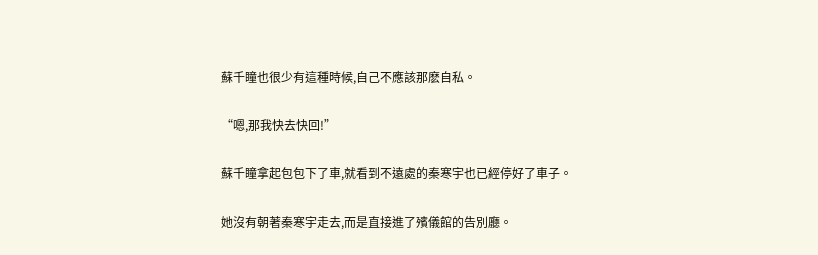蘇千瞳也很少有這種時候,自己不應該那麽自私。

“嗯,那我快去快回!”

蘇千瞳拿起包包下了車,就看到不遠處的秦寒宇也已經停好了車子。

她沒有朝著秦寒宇走去,而是直接進了殯儀館的告別廳。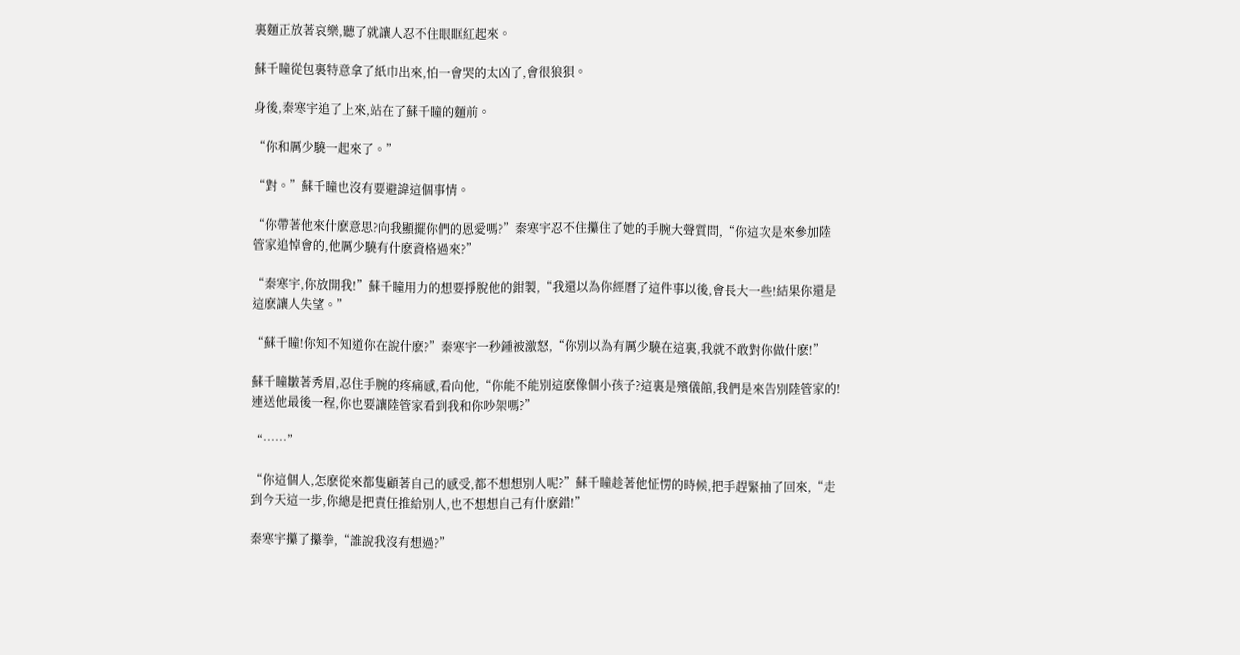裏麵正放著哀樂,聽了就讓人忍不住眼眶紅起來。

蘇千瞳從包裏特意拿了紙巾出來,怕一會哭的太凶了,會很狼狽。

身後,秦寒宇追了上來,站在了蘇千瞳的麵前。

“你和厲少驍一起來了。”

“對。”蘇千瞳也沒有要避諱這個事情。

“你帶著他來什麽意思?向我顯擺你們的恩愛嗎?”秦寒宇忍不住攥住了她的手腕大聲質問,“你這次是來參加陸管家追悼會的,他厲少驍有什麽資格過來?”

“秦寒宇,你放開我!”蘇千瞳用力的想要掙脫他的鉗製,“我還以為你經曆了這件事以後,會長大一些!結果你還是這麽讓人失望。”

“蘇千瞳!你知不知道你在說什麽?”秦寒宇一秒鍾被激怒,“你別以為有厲少驍在這裏,我就不敢對你做什麽!”

蘇千瞳皺著秀眉,忍住手腕的疼痛感,看向他,“你能不能別這麽像個小孩子?這裏是殯儀館,我們是來告別陸管家的!連送他最後一程,你也要讓陸管家看到我和你吵架嗎?”

“……”

“你這個人,怎麽從來都隻顧著自己的感受,都不想想別人呢?”蘇千瞳趁著他怔愣的時候,把手趕緊抽了回來,“走到今天這一步,你總是把責任推給別人,也不想想自己有什麽錯!”

秦寒宇攥了攥拳,“誰說我沒有想過?”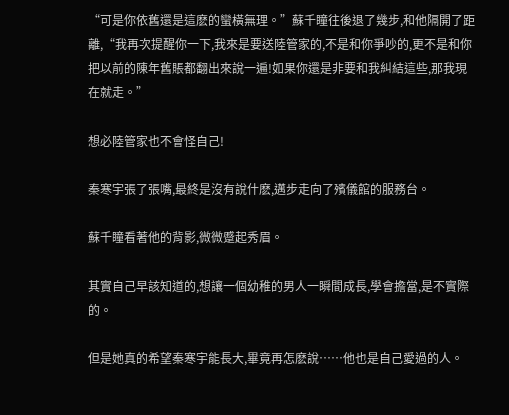“可是你依舊還是這麽的蠻橫無理。”蘇千瞳往後退了幾步,和他隔開了距離,“我再次提醒你一下,我來是要送陸管家的,不是和你爭吵的,更不是和你把以前的陳年舊賬都翻出來說一遍!如果你還是非要和我糾結這些,那我現在就走。”

想必陸管家也不會怪自己!

秦寒宇張了張嘴,最終是沒有說什麽,邁步走向了殯儀館的服務台。

蘇千瞳看著他的背影,微微蹙起秀眉。

其實自己早該知道的,想讓一個幼稚的男人一瞬間成長,學會擔當,是不實際的。

但是她真的希望秦寒宇能長大,畢竟再怎麽說……他也是自己愛過的人。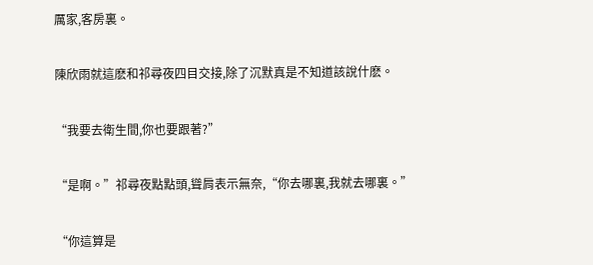厲家,客房裏。

陳欣雨就這麽和祁尋夜四目交接,除了沉默真是不知道該說什麽。

“我要去衛生間,你也要跟著?”

“是啊。”祁尋夜點點頭,聳肩表示無奈,“你去哪裏,我就去哪裏。”

“你這算是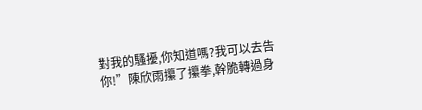對我的騷擾,你知道嗎?我可以去告你!”陳欣雨攥了攥拳,幹脆轉過身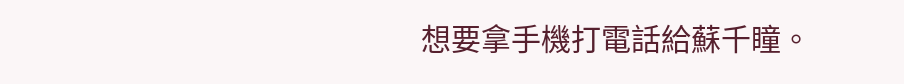想要拿手機打電話給蘇千瞳。